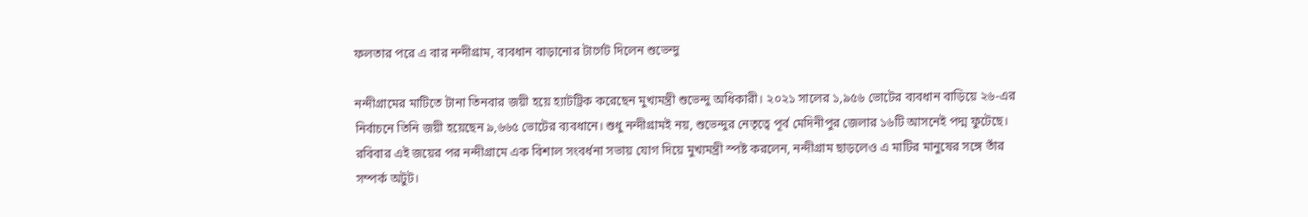ফলতার পরে এ বার নন্দীগ্রাম, ব্যবধান বাড়ানোর টার্গেট দিলেন শুভেন্দু

নন্দীগ্রামের মাটিতে টানা তিনবার জয়ী হয়ে হ্যাটট্রিক করেছেন মুখ্যমন্ত্রী শুভেন্দু অধিকারী। ২০২১ সালের ১,৯৫৬ ভোটের ব্যবধান বাড়িয়ে ২৬-এর নির্বাচনে তিনি জয়ী হয়েছেন ৯,৬৬৫ ভোটের ব্যবধানে। শুধু নন্দীগ্রামই নয়, শুভেন্দুর নেতৃত্বে পূর্ব মেদিনীপুর জেলার ১৬টি আসনেই পদ্ম ফুটেছে। রবিবার এই জয়ের পর নন্দীগ্রামে এক বিশাল সংবর্ধনা সভায় যোগ দিয়ে মুখ্যমন্ত্রী স্পষ্ট করলেন, নন্দীগ্রাম ছাড়লেও এ মাটির মানুষের সঙ্গে তাঁর সম্পর্ক অটুট।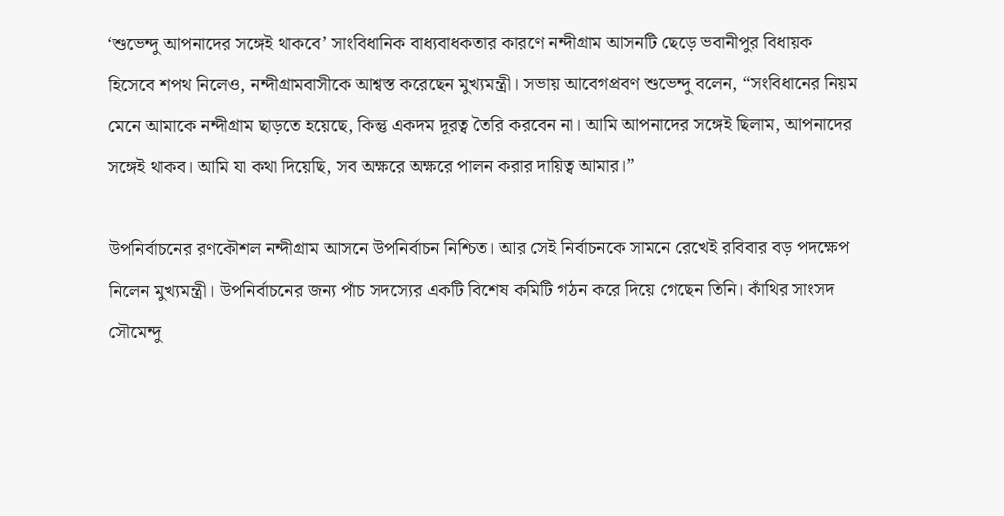‘শুভেন্দু আপনাদের সঙ্গেই থাকবে’ সাংবিধানিক বাধ্যবাধকতার কারণে নন্দীগ্রাম আসনটি ছেড়ে ভবানীপুর বিধায়ক হিসেবে শপথ নিলেও, নন্দীগ্রামবাসীকে আশ্বস্ত করেছেন মুখ্যমন্ত্রী। সভায় আবেগপ্রবণ শুভেন্দু বলেন, “সংবিধানের নিয়ম মেনে আমাকে নন্দীগ্রাম ছাড়তে হয়েছে, কিন্তু একদম দূরত্ব তৈরি করবেন না। আমি আপনাদের সঙ্গেই ছিলাম, আপনাদের সঙ্গেই থাকব। আমি যা কথা দিয়েছি, সব অক্ষরে অক্ষরে পালন করার দায়িত্ব আমার।”

উপনির্বাচনের রণকৌশল নন্দীগ্রাম আসনে উপনির্বাচন নিশ্চিত। আর সেই নির্বাচনকে সামনে রেখেই রবিবার বড় পদক্ষেপ নিলেন মুখ্যমন্ত্রী। উপনির্বাচনের জন্য পাঁচ সদস্যের একটি বিশেষ কমিটি গঠন করে দিয়ে গেছেন তিনি। কাঁথির সাংসদ সৌমেন্দু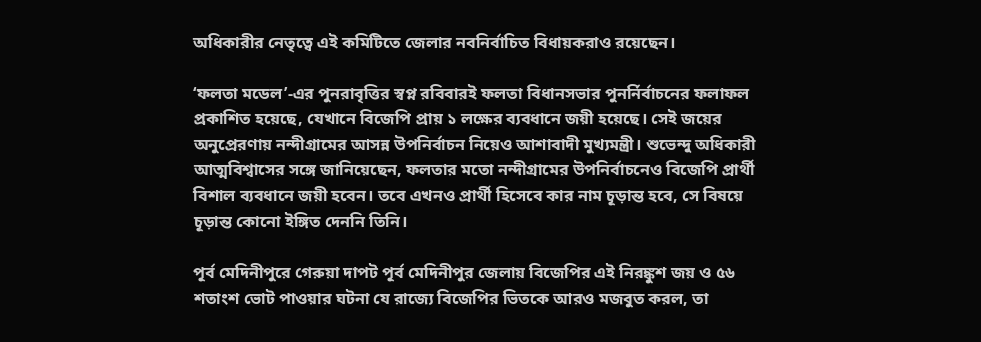অধিকারীর নেতৃত্বে এই কমিটিতে জেলার নবনির্বাচিত বিধায়করাও রয়েছেন।

‘ফলতা মডেল’-এর পুনরাবৃত্তির স্বপ্ন রবিবারই ফলতা বিধানসভার পুনর্নির্বাচনের ফলাফল প্রকাশিত হয়েছে, যেখানে বিজেপি প্রায় ১ লক্ষের ব্যবধানে জয়ী হয়েছে। সেই জয়ের অনুপ্রেরণায় নন্দীগ্রামের আসন্ন উপনির্বাচন নিয়েও আশাবাদী মুখ্যমন্ত্রী। শুভেন্দু অধিকারী আত্মবিশ্বাসের সঙ্গে জানিয়েছেন, ফলতার মতো নন্দীগ্রামের উপনির্বাচনেও বিজেপি প্রার্থী বিশাল ব্যবধানে জয়ী হবেন। তবে এখনও প্রার্থী হিসেবে কার নাম চূড়ান্ত হবে, সে বিষয়ে চূড়ান্ত কোনো ইঙ্গিত দেননি তিনি।

পূর্ব মেদিনীপুরে গেরুয়া দাপট পূর্ব মেদিনীপুর জেলায় বিজেপির এই নিরঙ্কুশ জয় ও ৫৬ শতাংশ ভোট পাওয়ার ঘটনা যে রাজ্যে বিজেপির ভিতকে আরও মজবুত করল, তা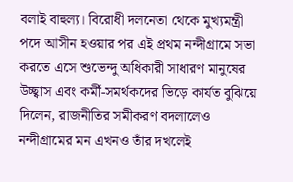বলাই বাহুল্য। বিরোধী দলনেতা থেকে মুখ্যমন্ত্রী পদে আসীন হওয়ার পর এই প্রথম নন্দীগ্রামে সভা করতে এসে শুভেন্দু অধিকারী সাধারণ মানুষের উচ্ছ্বাস এবং কর্মী-সমর্থকদের ভিড়ে কার্যত বুঝিয়ে দিলেন, রাজনীতির সমীকরণ বদলালেও নন্দীগ্রামের মন এখনও তাঁর দখলেই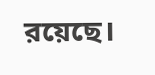রয়েছে।